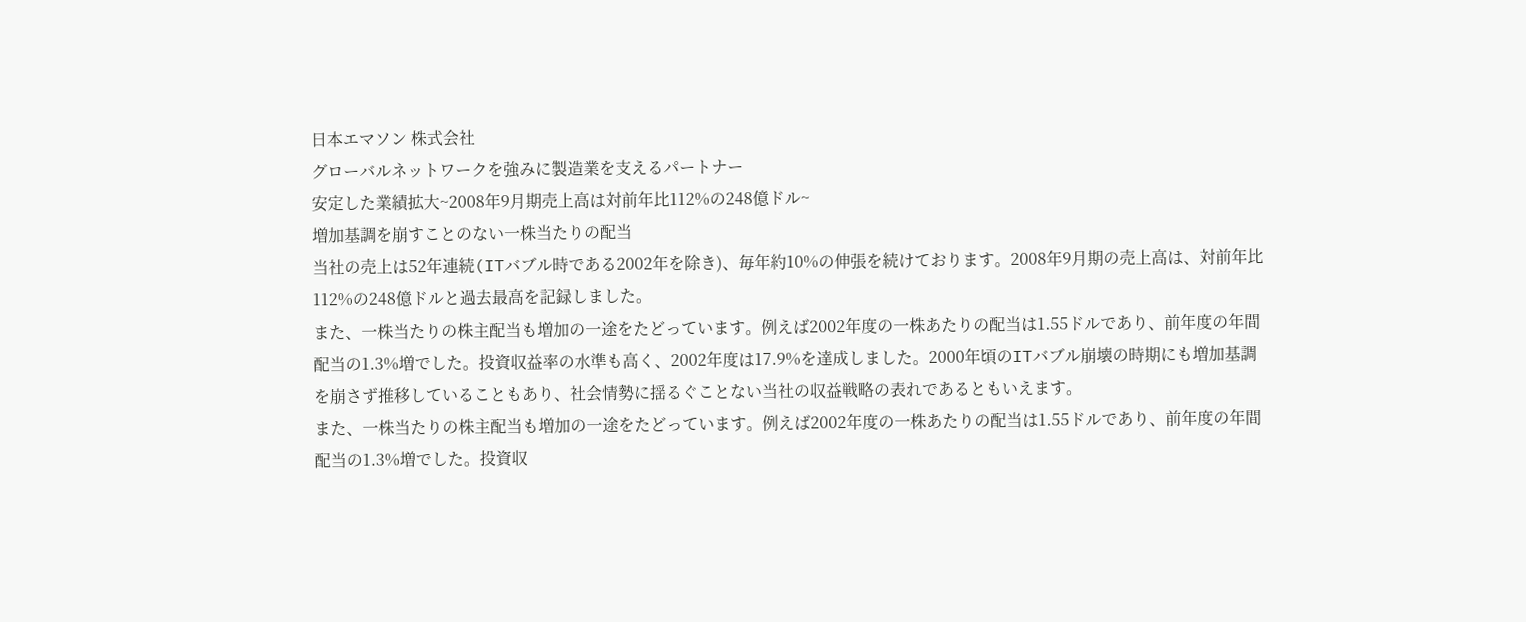日本エマソン 株式会社
グローバルネットワークを強みに製造業を支えるパートナー
安定した業績拡大~2008年9月期売上高は対前年比112%の248億ドル~
増加基調を崩すことのない一株当たりの配当
当社の売上は52年連続(ITバブル時である2002年を除き)、毎年約10%の伸張を続けております。2008年9月期の売上高は、対前年比112%の248億ドルと過去最高を記録しました。
また、一株当たりの株主配当も増加の一途をたどっています。例えば2002年度の一株あたりの配当は1.55ドルであり、前年度の年間配当の1.3%増でした。投資収益率の水準も高く、2002年度は17.9%を達成しました。2000年頃のITバブル崩壊の時期にも増加基調を崩さず推移していることもあり、社会情勢に揺るぐことない当社の収益戦略の表れであるともいえます。
また、一株当たりの株主配当も増加の一途をたどっています。例えば2002年度の一株あたりの配当は1.55ドルであり、前年度の年間配当の1.3%増でした。投資収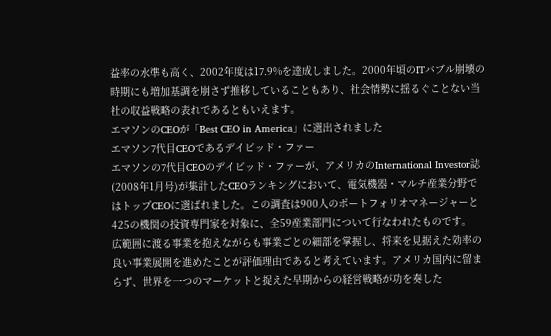益率の水準も高く、2002年度は17.9%を達成しました。2000年頃のITバブル崩壊の時期にも増加基調を崩さず推移していることもあり、社会情勢に揺るぐことない当社の収益戦略の表れであるともいえます。
エマソンのCEOが「Best CEO in America」に選出されました
エマソン7代目CEOであるデイビッド・ファー
エマソンの7代目CEOのデイビッド・ファーが、アメリカのInternational Investor誌(2008年1月号)が集計したCEOランキングにおいて、電気機器・マルチ産業分野ではトップCEOに選ばれました。この調査は900人のポートフォリオマネージャーと425の機関の投資専門家を対象に、全59産業部門について行なわれたものです。
広範囲に渡る事業を抱えながらも事業ごとの細部を掌握し、将来を見据えた効率の良い事業展開を進めたことが評価理由であると考えています。アメリカ国内に留まらず、世界を一つのマーケットと捉えた早期からの経営戦略が功を奏した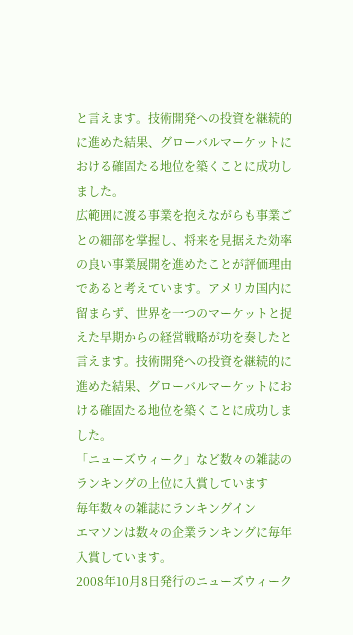と言えます。技術開発への投資を継続的に進めた結果、グローバルマーケットにおける確固たる地位を築くことに成功しました。
広範囲に渡る事業を抱えながらも事業ごとの細部を掌握し、将来を見据えた効率の良い事業展開を進めたことが評価理由であると考えています。アメリカ国内に留まらず、世界を一つのマーケットと捉えた早期からの経営戦略が功を奏したと言えます。技術開発への投資を継続的に進めた結果、グローバルマーケットにおける確固たる地位を築くことに成功しました。
「ニューズウィーク」など数々の雑誌のランキングの上位に入賞しています
毎年数々の雑誌にランキングイン
エマソンは数々の企業ランキングに毎年入賞しています。
2008年10月8日発行のニューズウィーク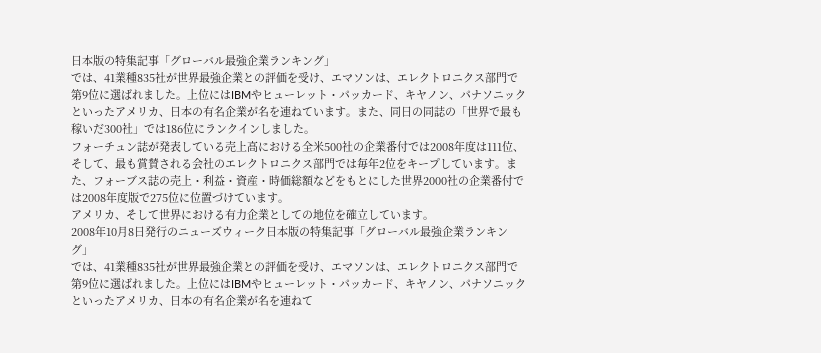日本版の特集記事「グローバル最強企業ランキング」
では、41業種835社が世界最強企業との評価を受け、エマソンは、エレクトロニクス部門で第9位に選ばれました。上位にはIBMやヒューレット・パッカード、キヤノン、パナソニックといったアメリカ、日本の有名企業が名を連ねています。また、同日の同誌の「世界で最も稼いだ300社」では186位にランクインしました。
フォーチュン誌が発表している売上高における全米500社の企業番付では2008年度は111位、そして、最も賞賛される会社のエレクトロニクス部門では毎年2位をキープしています。また、フォーブス誌の売上・利益・資産・時価総額などをもとにした世界2000社の企業番付では2008年度版で275位に位置づけています。
アメリカ、そして世界における有力企業としての地位を確立しています。
2008年10月8日発行のニューズウィーク日本版の特集記事「グローバル最強企業ランキング」
では、41業種835社が世界最強企業との評価を受け、エマソンは、エレクトロニクス部門で第9位に選ばれました。上位にはIBMやヒューレット・パッカード、キヤノン、パナソニックといったアメリカ、日本の有名企業が名を連ねて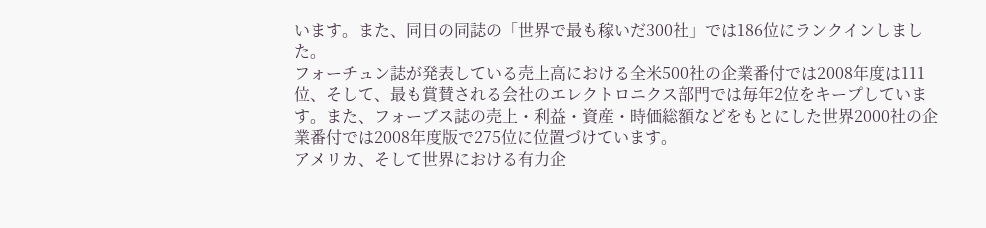います。また、同日の同誌の「世界で最も稼いだ300社」では186位にランクインしました。
フォーチュン誌が発表している売上高における全米500社の企業番付では2008年度は111位、そして、最も賞賛される会社のエレクトロニクス部門では毎年2位をキープしています。また、フォーブス誌の売上・利益・資産・時価総額などをもとにした世界2000社の企業番付では2008年度版で275位に位置づけています。
アメリカ、そして世界における有力企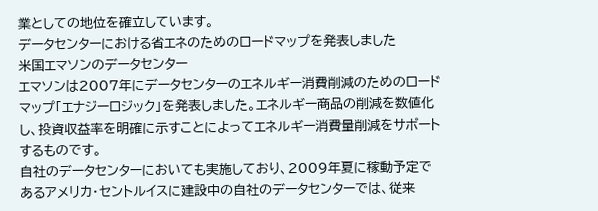業としての地位を確立しています。
データセンターにおける省エネのためのロードマップを発表しました
米国エマソンのデータセンター
エマソンは2007年にデータセンターのエネルギー消費削減のためのロードマップ「エナジーロジック」を発表しました。エネルギー商品の削減を数値化し、投資収益率を明確に示すことによってエネルギー消費量削減をサポートするものです。
自社のデータセンターにおいても実施しており、2009年夏に稼動予定であるアメリカ・セントルイスに建設中の自社のデータセンターでは、従来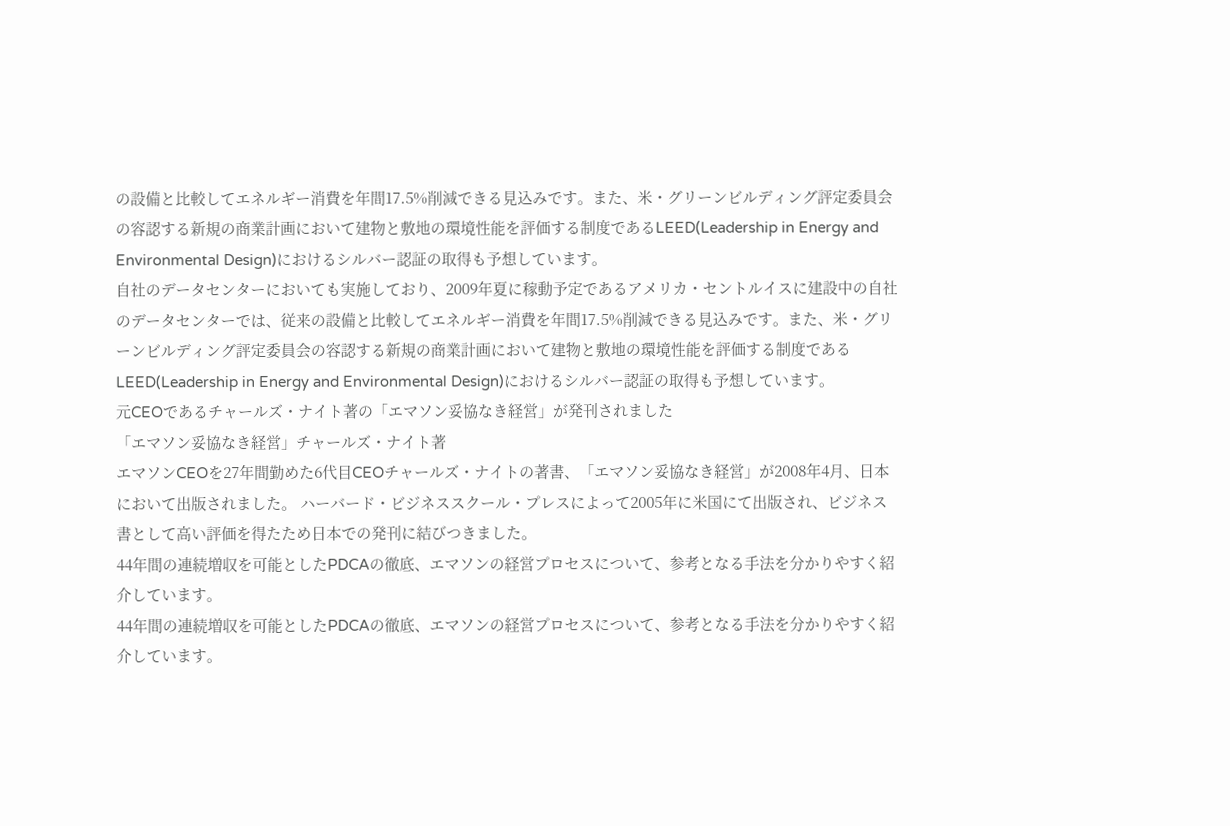の設備と比較してエネルギー消費を年間17.5%削減できる見込みです。また、米・グリーンビルディング評定委員会の容認する新規の商業計画において建物と敷地の環境性能を評価する制度であるLEED(Leadership in Energy and Environmental Design)におけるシルバー認証の取得も予想しています。
自社のデータセンターにおいても実施しており、2009年夏に稼動予定であるアメリカ・セントルイスに建設中の自社のデータセンターでは、従来の設備と比較してエネルギー消費を年間17.5%削減できる見込みです。また、米・グリーンビルディング評定委員会の容認する新規の商業計画において建物と敷地の環境性能を評価する制度であるLEED(Leadership in Energy and Environmental Design)におけるシルバー認証の取得も予想しています。
元CEOであるチャールズ・ナイト著の「エマソン妥協なき経営」が発刊されました
「エマソン妥協なき経営」チャールズ・ナイト著
エマソンCEOを27年間勤めた6代目CEOチャールズ・ナイトの著書、「エマソン妥協なき経営」が2008年4月、日本において出版されました。 ハーバード・ビジネススクール・プレスによって2005年に米国にて出版され、ビジネス書として高い評価を得たため日本での発刊に結びつきました。
44年間の連続増収を可能としたPDCAの徹底、エマソンの経営プロセスについて、参考となる手法を分かりやすく紹介しています。
44年間の連続増収を可能としたPDCAの徹底、エマソンの経営プロセスについて、参考となる手法を分かりやすく紹介しています。